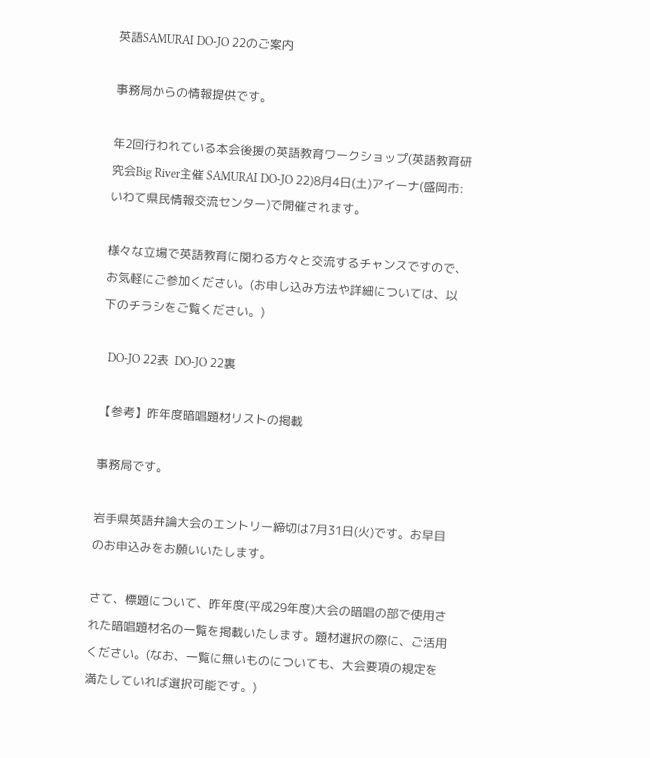英語SAMURAI DO-JO 22のご案内

事務局からの情報提供です。

年2回行われている本会後援の英語教育ワークショップ(英語教育研究会Big River主催 SAMURAI DO-JO 22)8月4日(土)アイーナ(盛岡市:いわて県民情報交流センター)で開催されます。

様々な立場で英語教育に関わる方々と交流するチャンスですので、お気軽にご参加ください。(お申し込み方法や詳細については、以下のチラシをご覧ください。)

  DO-JO 22表  DO-JO 22裏

【参考】昨年度暗唱題材リストの掲載

事務局です。

岩手県英語弁論大会のエントリー締切は7月31日(火)です。お早目のお申込みをお願いいたします。

さて、標題について、昨年度(平成29年度)大会の暗唱の部で使用された暗唱題材名の一覧を掲載いたします。題材選択の際に、ご活用ください。(なお、一覧に無いものについても、大会要項の規定を満たしていれば選択可能です。)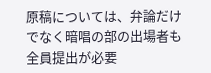原稿については、弁論だけでなく暗唱の部の出場者も全員提出が必要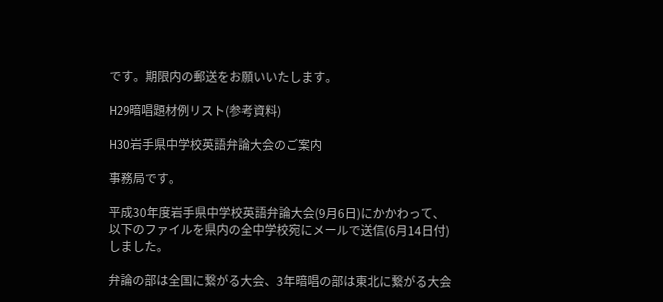です。期限内の郵送をお願いいたします。

H29暗唱題材例リスト(参考資料)

H30岩手県中学校英語弁論大会のご案内

事務局です。

平成30年度岩手県中学校英語弁論大会(9月6日)にかかわって、以下のファイルを県内の全中学校宛にメールで送信(6月14日付)しました。

弁論の部は全国に繋がる大会、3年暗唱の部は東北に繋がる大会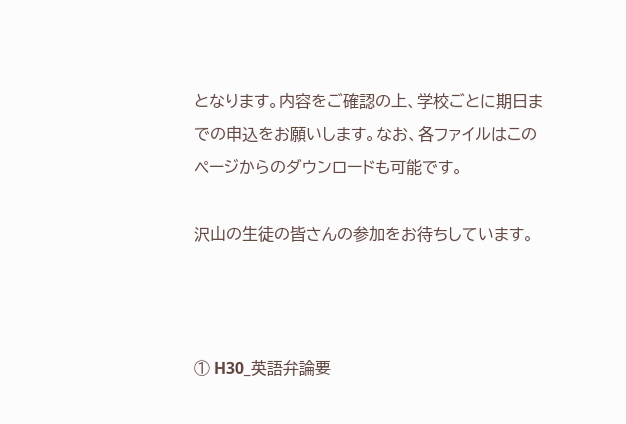となります。内容をご確認の上、学校ごとに期日までの申込をお願いします。なお、各ファイルはこのページからのダウンロードも可能です。

沢山の生徒の皆さんの参加をお待ちしています。



① H30_英語弁論要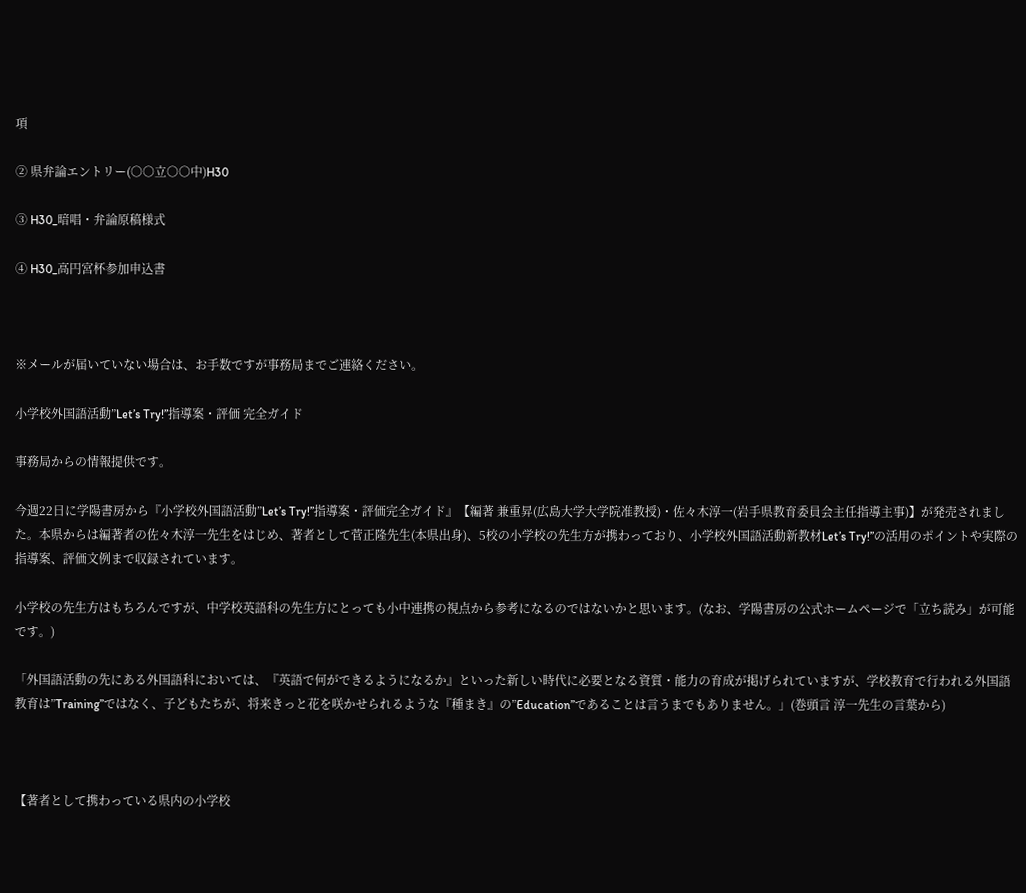項

② 県弁論エントリー(○○立○○中)H30

③ H30_暗唱・弁論原稿様式

④ H30_高円宮杯参加申込書



※メールが届いていない場合は、お手数ですが事務局までご連絡ください。

小学校外国語活動”Let’s Try!”指導案・評価 完全ガイド

事務局からの情報提供です。

今週22日に学陽書房から『小学校外国語活動”Let’s Try!”指導案・評価完全ガイド』【編著 兼重昇(広島大学大学院准教授)・佐々木淳一(岩手県教育委員会主任指導主事)】が発売されました。本県からは編著者の佐々木淳一先生をはじめ、著者として菅正隆先生(本県出身)、5校の小学校の先生方が携わっており、小学校外国語活動新教材Let’s Try!”の活用のポイントや実際の指導案、評価文例まで収録されています。

小学校の先生方はもちろんですが、中学校英語科の先生方にとっても小中連携の視点から参考になるのではないかと思います。(なお、学陽書房の公式ホームページで「立ち読み」が可能です。)

「外国語活動の先にある外国語科においては、『英語で何ができるようになるか』といった新しい時代に必要となる資質・能力の育成が掲げられていますが、学校教育で行われる外国語教育は”Training”ではなく、子どもたちが、将来きっと花を咲かせられるような『種まき』の”Education”であることは言うまでもありません。」(巻頭言 淳一先生の言葉から)



【著者として携わっている県内の小学校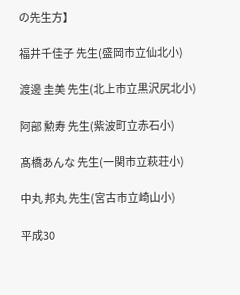の先生方】

福井千佳子 先生(盛岡市立仙北小)

渡邊 圭美 先生(北上市立黒沢尻北小)

阿部 勲寿 先生(紫波町立赤石小)

髙橋あんな 先生(一関市立萩荘小)

中丸 邦丸 先生(宮古市立崎山小)

平成30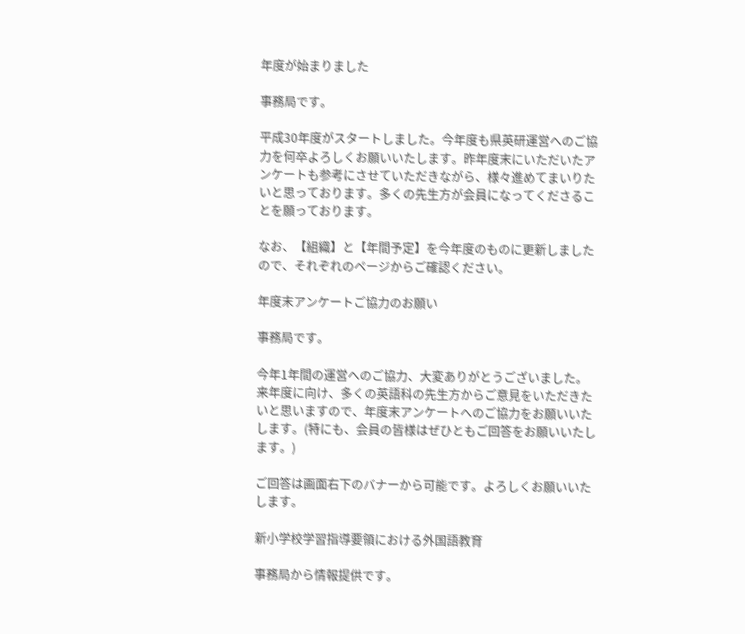年度が始まりました

事務局です。

平成30年度がスタートしました。今年度も県英研運営へのご協力を何卒よろしくお願いいたします。昨年度末にいただいたアンケートも参考にさせていただきながら、様々進めてまいりたいと思っております。多くの先生方が会員になってくださることを願っております。

なお、【組織】と【年間予定】を今年度のものに更新しましたので、それぞれのページからご確認ください。

年度末アンケートご協力のお願い

事務局です。

今年1年間の運営へのご協力、大変ありがとうございました。来年度に向け、多くの英語科の先生方からご意見をいただきたいと思いますので、年度末アンケートへのご協力をお願いいたします。(特にも、会員の皆様はぜひともご回答をお願いいたします。)

ご回答は画面右下のバナーから可能です。よろしくお願いいたします。

新小学校学習指導要領における外国語教育

事務局から情報提供です。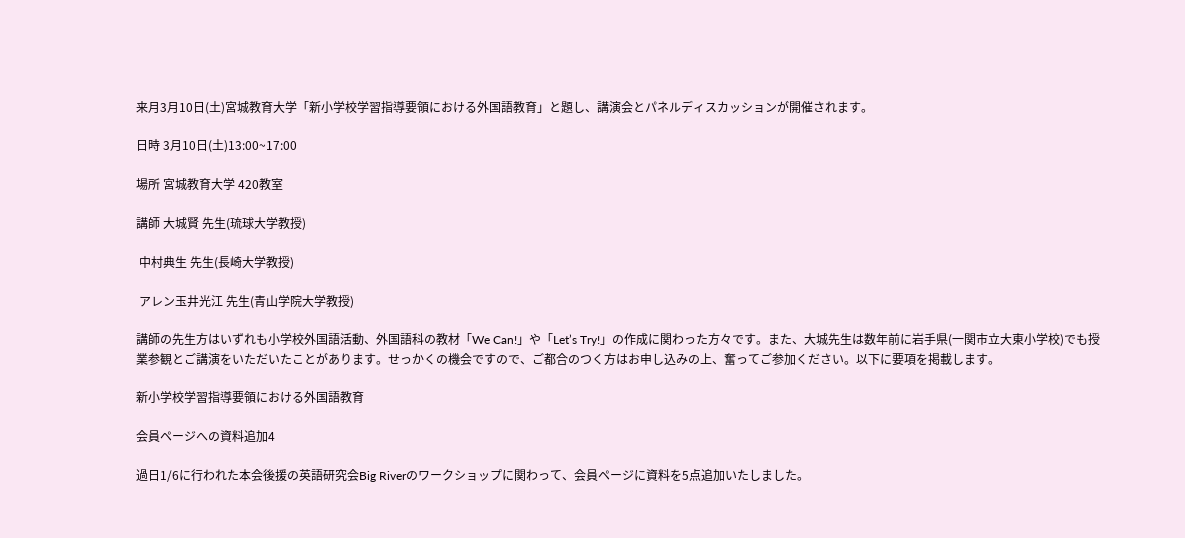来月3月10日(土)宮城教育大学「新小学校学習指導要領における外国語教育」と題し、講演会とパネルディスカッションが開催されます。

日時 3月10日(土)13:00~17:00

場所 宮城教育大学 420教室

講師 大城賢 先生(琉球大学教授)

 中村典生 先生(長崎大学教授)

 アレン玉井光江 先生(青山学院大学教授)

講師の先生方はいずれも小学校外国語活動、外国語科の教材「We Can!」や「Let’s Try!」の作成に関わった方々です。また、大城先生は数年前に岩手県(一関市立大東小学校)でも授業参観とご講演をいただいたことがあります。せっかくの機会ですので、ご都合のつく方はお申し込みの上、奮ってご参加ください。以下に要項を掲載します。

新小学校学習指導要領における外国語教育

会員ページへの資料追加4

過日1/6に行われた本会後援の英語研究会Big Riverのワークショップに関わって、会員ページに資料を5点追加いたしました。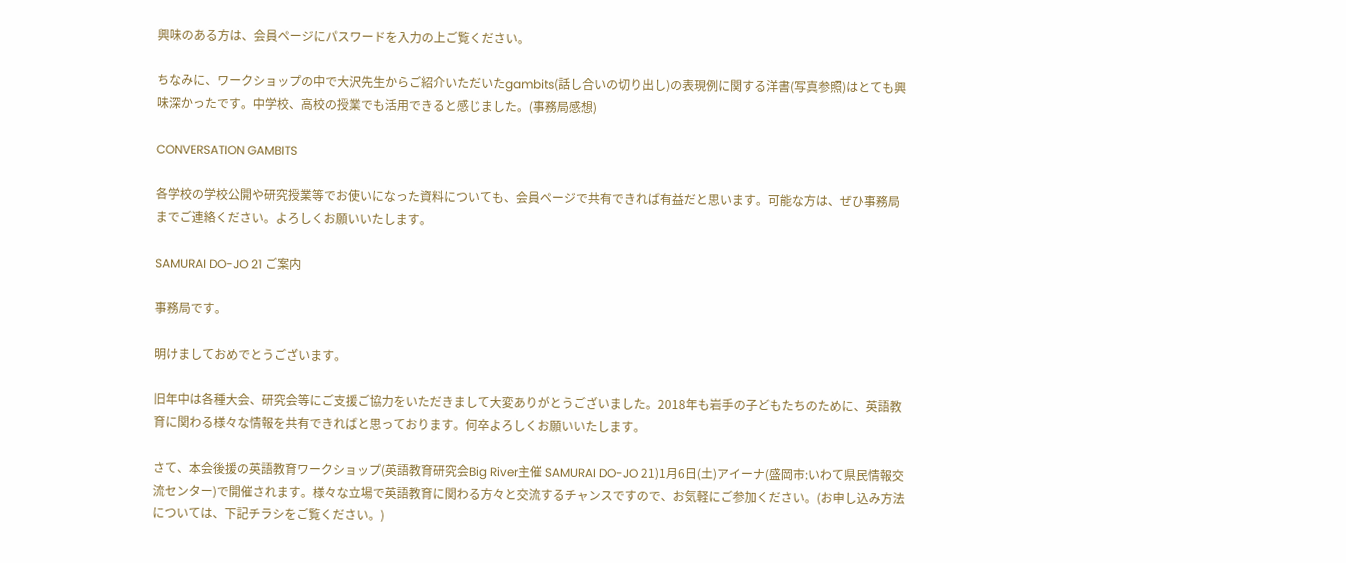興味のある方は、会員ページにパスワードを入力の上ご覧ください。

ちなみに、ワークショップの中で大沢先生からご紹介いただいたgambits(話し合いの切り出し)の表現例に関する洋書(写真参照)はとても興味深かったです。中学校、高校の授業でも活用できると感じました。(事務局感想)

CONVERSATION GAMBITS

各学校の学校公開や研究授業等でお使いになった資料についても、会員ページで共有できれば有益だと思います。可能な方は、ぜひ事務局までご連絡ください。よろしくお願いいたします。

SAMURAI DO-JO 21 ご案内

事務局です。

明けましておめでとうございます。

旧年中は各種大会、研究会等にご支援ご協力をいただきまして大変ありがとうございました。2018年も岩手の子どもたちのために、英語教育に関わる様々な情報を共有できればと思っております。何卒よろしくお願いいたします。

さて、本会後援の英語教育ワークショップ(英語教育研究会Big River主催 SAMURAI DO-JO 21)1月6日(土)アイーナ(盛岡市:いわて県民情報交流センター)で開催されます。様々な立場で英語教育に関わる方々と交流するチャンスですので、お気軽にご参加ください。(お申し込み方法については、下記チラシをご覧ください。)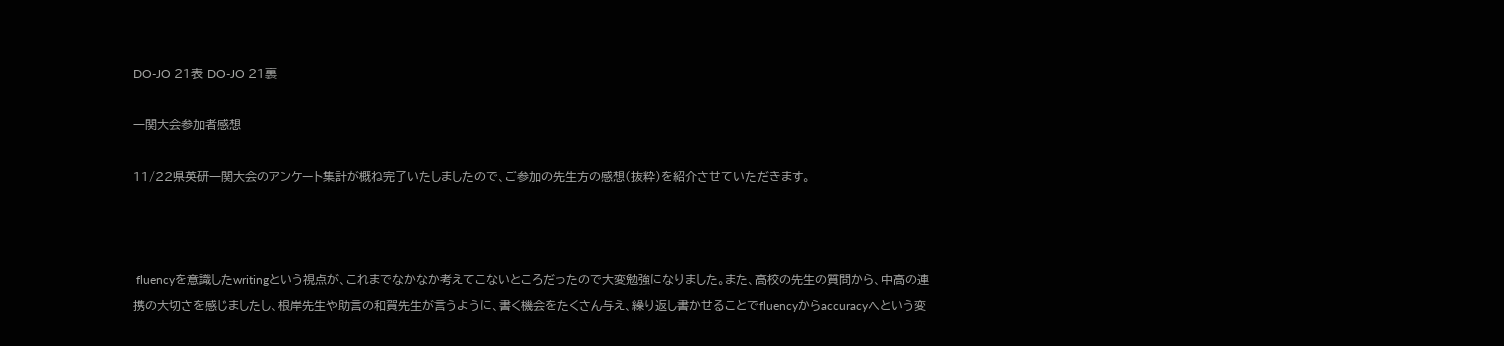DO-JO 21表 DO-JO 21裏

一関大会参加者感想

11/22県英研一関大会のアンケート集計が概ね完了いたしましたので、ご参加の先生方の感想(抜粋)を紹介させていただきます。



 fluencyを意識したwritingという視点が、これまでなかなか考えてこないところだったので大変勉強になりました。また、高校の先生の質問から、中高の連携の大切さを感じましたし、根岸先生や助言の和賀先生が言うように、書く機会をたくさん与え、繰り返し書かせることでfluencyからaccuracyへという変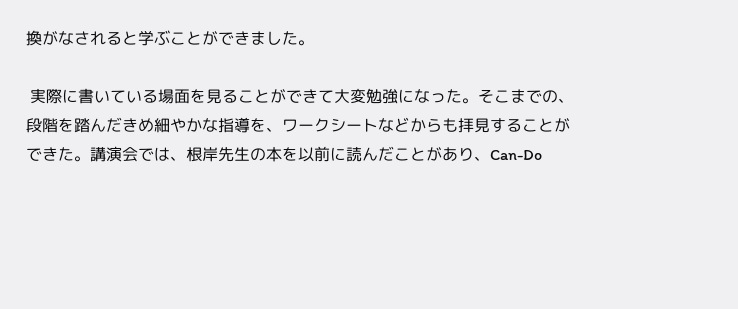換がなされると学ぶことができました。

 実際に書いている場面を見ることができて大変勉強になった。そこまでの、段階を踏んだきめ細やかな指導を、ワークシートなどからも拝見することができた。講演会では、根岸先生の本を以前に読んだことがあり、Can-Do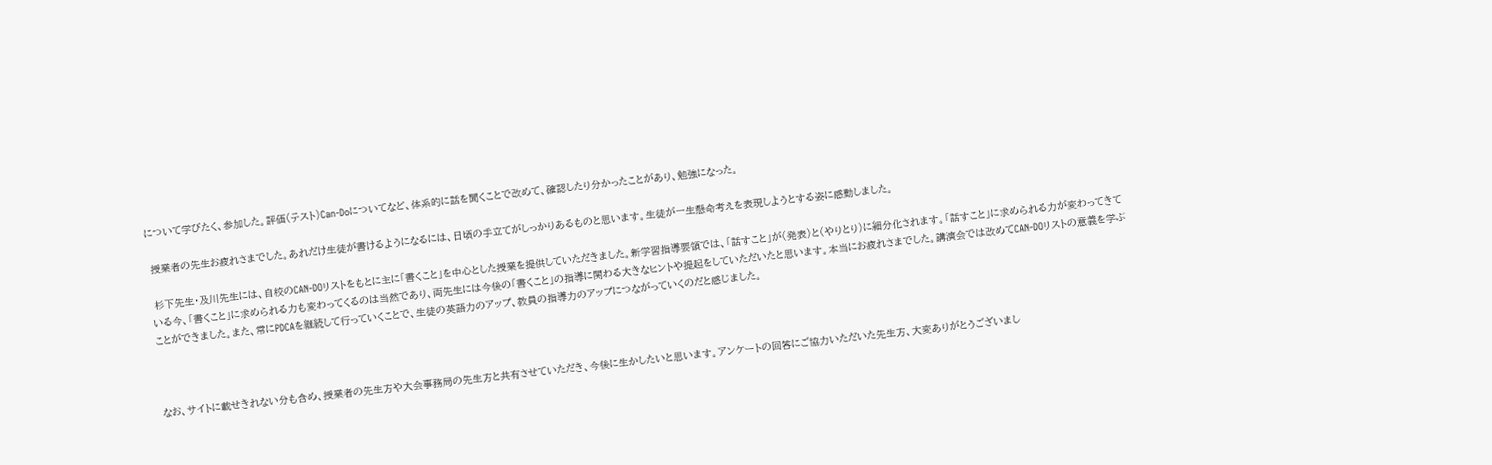について学びたく、参加した。評価(テスト)Can-Doについてなど、体系的に話を聞くことで改めて、確認したり分かったことがあり、勉強になった。

 授業者の先生お疲れさまでした。あれだけ生徒が書けるようになるには、日頃の手立てがしっかりあるものと思います。生徒が一生懸命考えを表現しようとする姿に感動しました。

 杉下先生・及川先生には、自校のCAN-DOリストをもとに主に「書くこと」を中心とした授業を提供していただきました。新学習指導要領では、「話すこと」が(発表)と(やりとり)に細分化されます。「話すこと」に求められる力が変わってきている今、「書くこと」に求められる力も変わってくるのは当然であり、両先生には今後の「書くこと」の指導に関わる大きなヒントや提起をしていただいたと思います。本当にお疲れさまでした。講演会では改めてCAN-DOリストの意義を学ぶことができました。また、常にPDCAを継続して行っていくことで、生徒の英語力のアップ、教員の指導力のアップにつながっていくのだと感じました。



なお、サイトに載せきれない分も含め、授業者の先生方や大会事務局の先生方と共有させていただき、今後に生かしたいと思います。アンケートの回答にご協力いただいた先生方、大変ありがとうございまし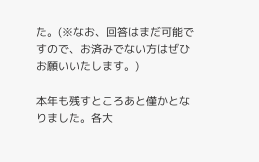た。(※なお、回答はまだ可能ですので、お済みでない方はぜひお願いいたします。)

本年も残すところあと僅かとなりました。各大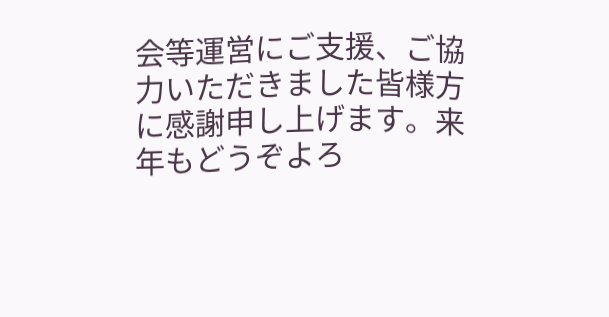会等運営にご支援、ご協力いただきました皆様方に感謝申し上げます。来年もどうぞよろ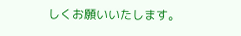しくお願いいたします。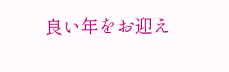良い年をお迎え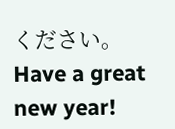ください。Have a great new year!